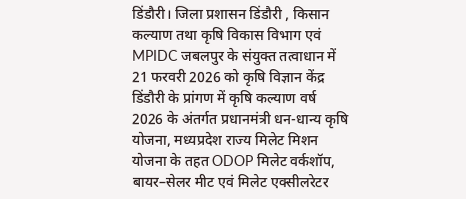डिंडौरी। जिला प्रशासन डिंडौरी , किसान कल्याण तथा कृषि विकास विभाग एवं MPIDC जबलपुर के संयुक्त तत्वाधान में 21 फरवरी 2026 को कृषि विज्ञान केंद्र डिंडौरी के प्रांगण में कृषि कल्याण वर्ष 2026 के अंतर्गत प्रधानमंत्री धन-धान्य कृषि योजना, मध्यप्रदेश राज्य मिलेट मिशन योजना के तहत ODOP मिलेट वर्कशॉप, बायर–सेलर मीट एवं मिलेट एक्सीलरेटर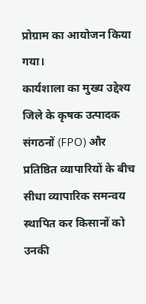प्रोग्राम का आयोजन किया गया।
कार्यशाला का मुख्य उद्देश्य जिले के कृषक उत्पादक संगठनों (FPO) और प्रतिष्ठित व्यापारियों के बीच सीधा व्यापारिक समन्वय स्थापित कर किसानों को उनकी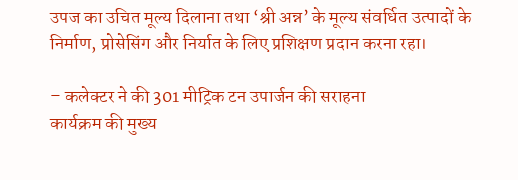उपज का उचित मूल्य दिलाना तथा ‘श्री अन्न’ के मूल्य संवर्धित उत्पादों के निर्माण, प्रोसेसिंग और निर्यात के लिए प्रशिक्षण प्रदान करना रहा।

– कलेक्टर ने की 301 मीट्रिक टन उपार्जन की सराहना
कार्यक्रम की मुख्य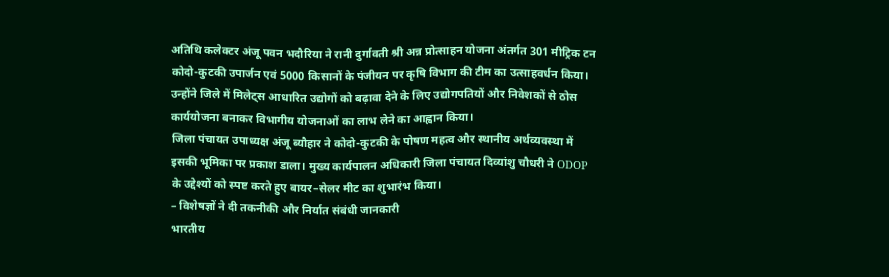अतिथि कलेक्टर अंजू पवन भदौरिया ने रानी दुर्गावती श्री अन्न प्रोत्साहन योजना अंतर्गत 301 मीट्रिक टन कोदो-कुटकी उपार्जन एवं 5000 किसानों के पंजीयन पर कृषि विभाग की टीम का उत्साहवर्धन किया। उन्होंने जिले में मिलेट्स आधारित उद्योगों को बढ़ावा देने के लिए उद्योगपतियों और निवेशकों से ठोस कार्ययोजना बनाकर विभागीय योजनाओं का लाभ लेने का आह्वान किया।
जिला पंचायत उपाध्यक्ष अंजू ब्यौहार ने कोदो-कुटकी के पोषण महत्व और स्थानीय अर्थव्यवस्था में इसकी भूमिका पर प्रकाश डाला। मुख्य कार्यपालन अधिकारी जिला पंचायत दिव्यांशु चौधरी ने ODOP के उद्देश्यों को स्पष्ट करते हुए बायर–सेलर मीट का शुभारंभ किया।
– विशेषज्ञों ने दी तकनीकी और निर्यात संबंधी जानकारी
भारतीय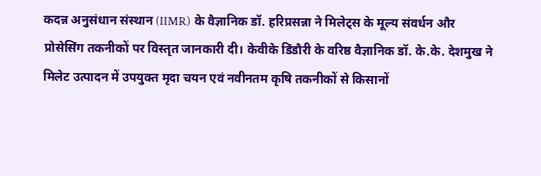कदन्न अनुसंधान संस्थान (IIMR) के वैज्ञानिक डॉ. हरिप्रसन्ना ने मिलेट्स के मूल्य संवर्धन और प्रोसेसिंग तकनीकों पर विस्तृत जानकारी दी। केवीके डिंडौरी के वरिष्ठ वैज्ञानिक डॉ. के.के. देशमुख ने मिलेट उत्पादन में उपयुक्त मृदा चयन एवं नवीनतम कृषि तकनीकों से किसानों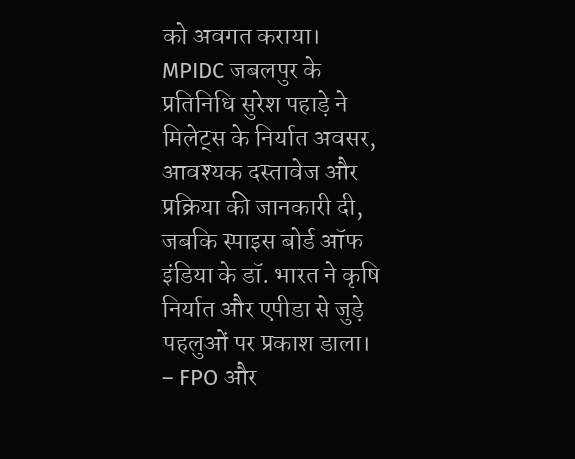को अवगत कराया।
MPIDC जबलपुर के प्रतिनिधि सुरेश पहाड़े ने मिलेट्स के निर्यात अवसर, आवश्यक दस्तावेज और प्रक्रिया की जानकारी दी, जबकि स्पाइस बोर्ड ऑफ इंडिया के डॉ. भारत ने कृषि निर्यात और एपीडा से जुड़े पहलुओं पर प्रकाश डाला।
– FPO और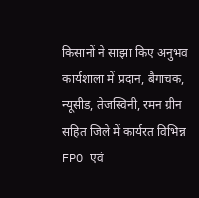किसानों ने साझा किए अनुभव
कार्यशाला में प्रदान, बैगाचक, न्यूसीड, तेजस्विनी, रमन ग्रीन सहित जिले में कार्यरत विभिन्न FPO एवं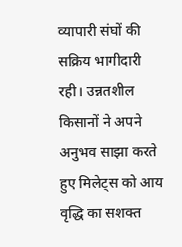व्यापारी संघों की सक्रिय भागीदारी रही। उन्नतशील किसानों ने अपने अनुभव साझा करते हुए मिलेट्स को आय वृद्धि का सशक्त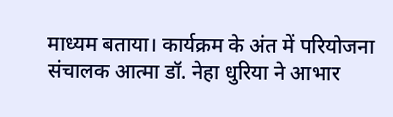माध्यम बताया। कार्यक्रम के अंत में परियोजना संचालक आत्मा डॉ. नेहा धुरिया ने आभार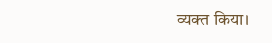व्यक्त किया।